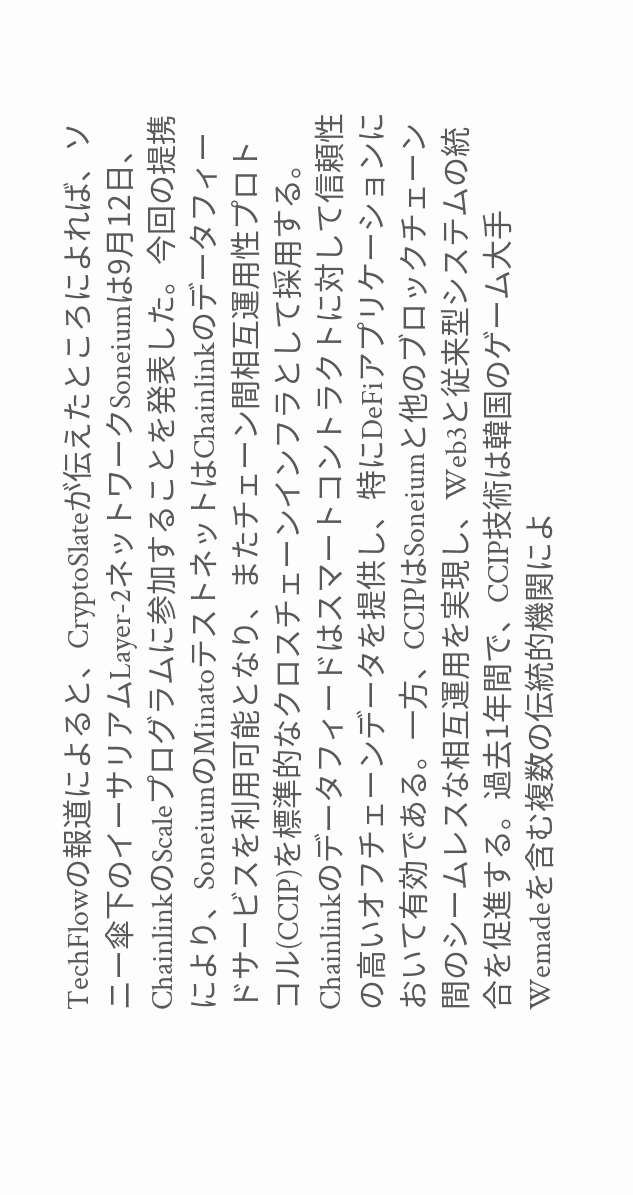TechFlowの報道によると、CryptoSlateが伝えたところによれば、ソニー傘下のイーサリアムLayer-2ネットワークSoneiumは9月12日、ChainlinkのScaleプログラムに参加することを発表した。今回の提携により、SoneiumのMinatoテストネットはChainlinkのデータフィードサービスを利用可能となり、またチェーン間相互運用性プロトコル(CCIP)を標準的なクロスチェーンインフラとして採用する。
Chainlinkのデータフィードはスマートコントラクトに対して信頼性の高いオフチェーンデータを提供し、特にDeFiアプリケーションにおいて有効である。一方、CCIPはSoneiumと他のブロックチェーン間のシームレスな相互運用を実現し、Web3と従来型システムの統合を促進する。過去1年間で、CCIP技術は韓国のゲーム大手Wemadeを含む複数の伝統的機関によ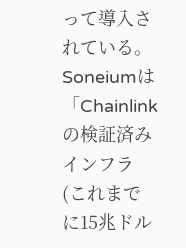って導入されている。
Soneiumは「Chainlinkの検証済みインフラ(これまでに15兆ドル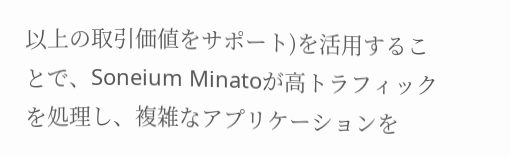以上の取引価値をサポート)を活用することで、Soneium Minatoが高トラフィックを処理し、複雑なアプリケーションを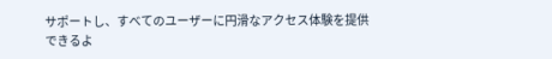サポートし、すべてのユーザーに円滑なアクセス体験を提供できるよ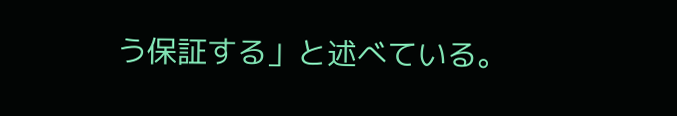う保証する」と述べている。